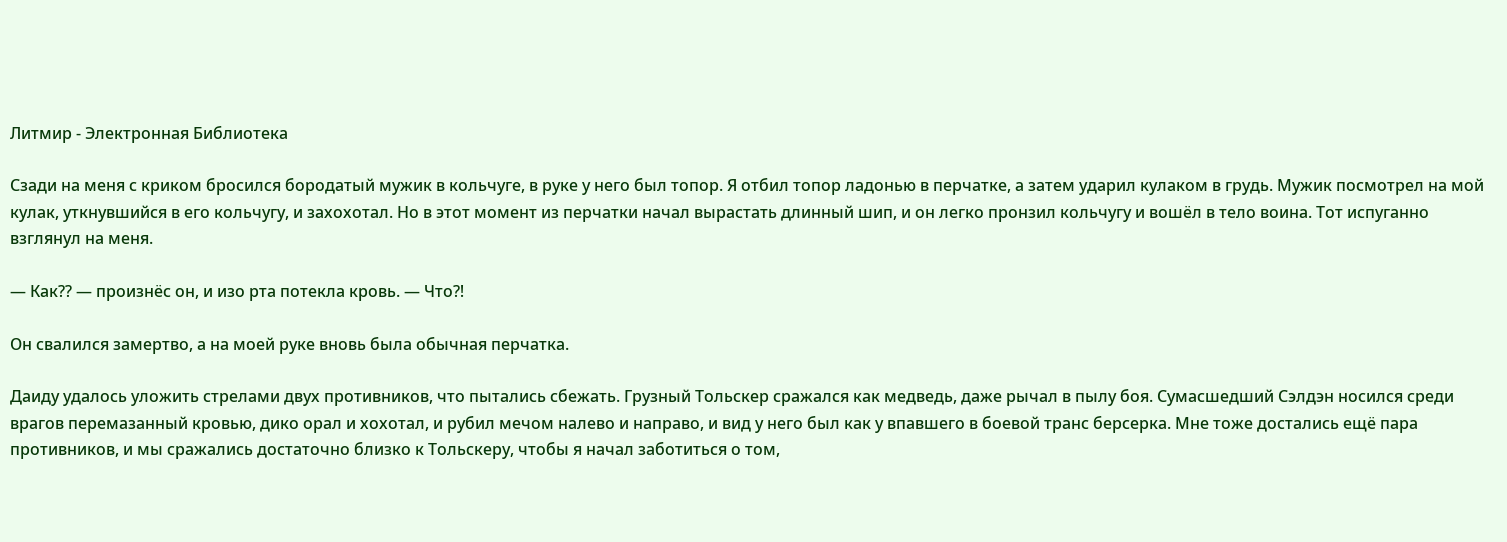Литмир - Электронная Библиотека

Сзади на меня с криком бросился бородатый мужик в кольчуге, в руке у него был топор. Я отбил топор ладонью в перчатке, а затем ударил кулаком в грудь. Мужик посмотрел на мой кулак, уткнувшийся в его кольчугу, и захохотал. Но в этот момент из перчатки начал вырастать длинный шип, и он легко пронзил кольчугу и вошёл в тело воина. Тот испуганно взглянул на меня.

— Как⁇ — произнёс он, и изо рта потекла кровь. — Что⁈

Он свалился замертво, а на моей руке вновь была обычная перчатка.

Даиду удалось уложить стрелами двух противников, что пытались сбежать. Грузный Тольскер сражался как медведь, даже рычал в пылу боя. Сумасшедший Сэлдэн носился среди врагов перемазанный кровью, дико орал и хохотал, и рубил мечом налево и направо, и вид у него был как у впавшего в боевой транс берсерка. Мне тоже достались ещё пара противников, и мы сражались достаточно близко к Тольскеру, чтобы я начал заботиться о том,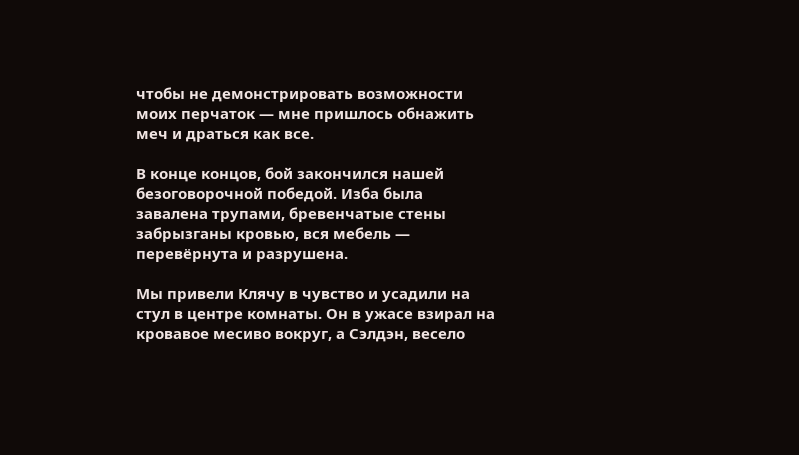чтобы не демонстрировать возможности моих перчаток — мне пришлось обнажить меч и драться как все.

В конце концов, бой закончился нашей безоговорочной победой. Изба была завалена трупами, бревенчатые стены забрызганы кровью, вся мебель — перевёрнута и разрушена.

Мы привели Клячу в чувство и усадили на стул в центре комнаты. Он в ужасе взирал на кровавое месиво вокруг, а Сэлдэн, весело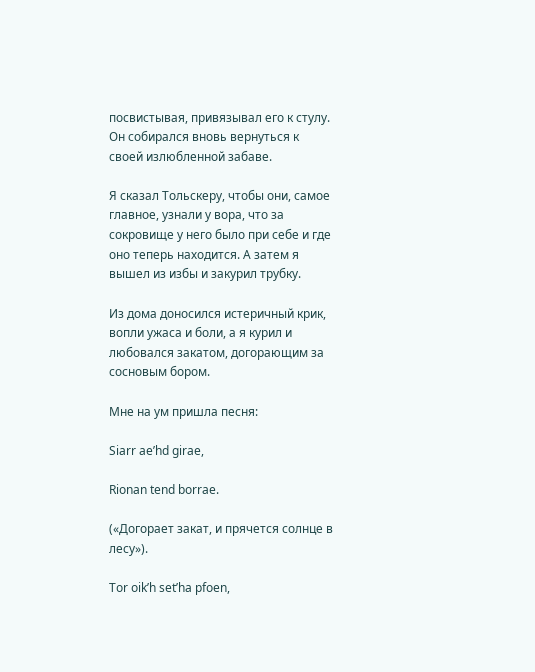посвистывая, привязывал его к стулу. Он собирался вновь вернуться к своей излюбленной забаве.

Я сказал Тольскеру, чтобы они, самое главное, узнали у вора, что за сокровище у него было при себе и где оно теперь находится. А затем я вышел из избы и закурил трубку.

Из дома доносился истеричный крик, вопли ужаса и боли, а я курил и любовался закатом, догорающим за сосновым бором.

Мне на ум пришла песня:

Siarr ae’hd girae,

Rionan tend borrae.

(«Догорает закат, и прячется солнце в лесу»).

Tor oik’h set’ha pfoen,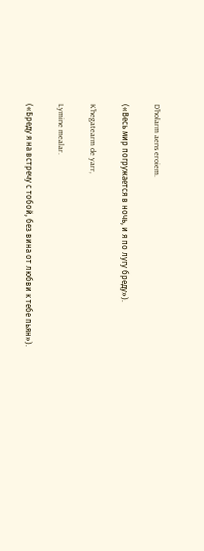D’holarm aens eroiem.

(«Весь мир погружается в ночь, и я по лугу бреду»).

K’hegatearm de yarr,

Lymine mealar.

(«Бреду я на встречу с тобой, без вина от любви к тебе пьян»).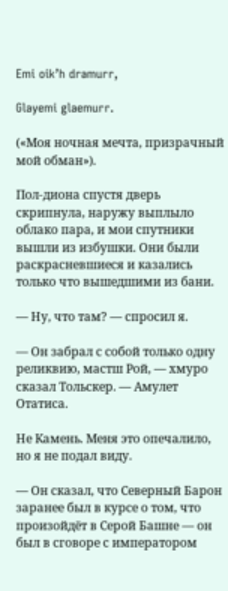Emi oik’h dramurr,

Glayemi glaemurr.

(«Моя ночная мечта, призрачный мой обман»).

Пол-диона спустя дверь скрипнула, наружу выплыло облако пара, и мои спутники вышли из избушки. Они были раскрасневшиеся и казались только что вышедшими из бани.

— Ну, что там? — спросил я.

— Он забрал с собой только одну реликвию, мастш Рой, — хмуро сказал Тольскер. — Амулет Отатиса.

Не Камень. Меня это опечалило, но я не подал виду.

— Он сказал, что Северный Барон заранее был в курсе о том, что произойдёт в Серой Башне — он был в сговоре с императором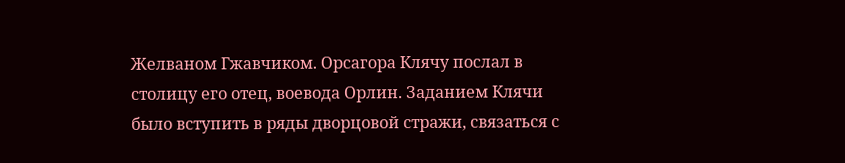Желваном Гжавчиком. Орсагора Клячу послал в столицу его отец, воевода Орлин. Заданием Клячи было вступить в ряды дворцовой стражи, связаться с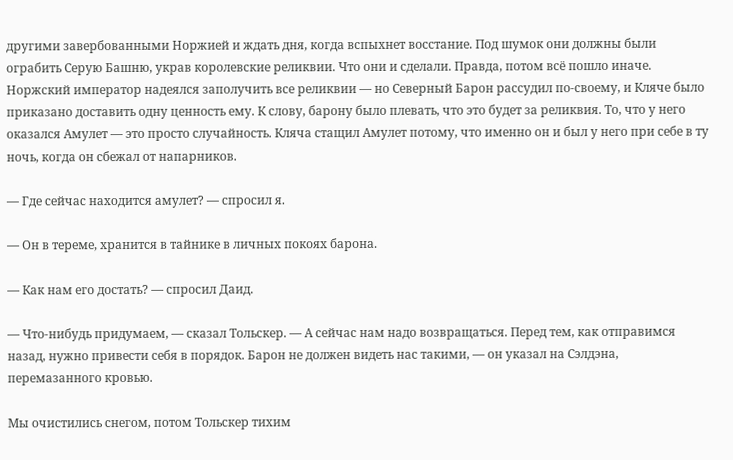другими завербованными Норжией и ждать дня, когда вспыхнет восстание. Под шумок они должны были ограбить Серую Башню, украв королевские реликвии. Что они и сделали. Правда, потом всё пошло иначе. Норжский император надеялся заполучить все реликвии — но Северный Барон рассудил по-своему, и Кляче было приказано доставить одну ценность ему. К слову, барону было плевать, что это будет за реликвия. То, что у него оказался Амулет — это просто случайность. Кляча стащил Амулет потому, что именно он и был у него при себе в ту ночь, когда он сбежал от напарников.

— Где сейчас находится амулет? — спросил я.

— Он в тереме, хранится в тайнике в личных покоях барона.

— Как нам его достать? — спросил Даид.

— Что-нибудь придумаем, — сказал Тольскер. — А сейчас нам надо возвращаться. Перед тем, как отправимся назад, нужно привести себя в порядок. Барон не должен видеть нас такими, — он указал на Сэлдэна, перемазанного кровью.

Мы очистились снегом, потом Тольскер тихим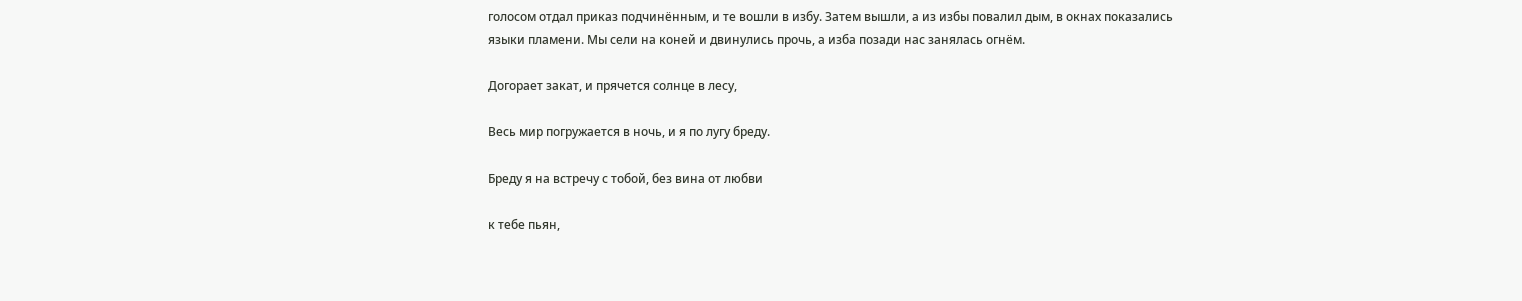голосом отдал приказ подчинённым, и те вошли в избу. Затем вышли, а из избы повалил дым, в окнах показались языки пламени. Мы сели на коней и двинулись прочь, а изба позади нас занялась огнём.

Догорает закат, и прячется солнце в лесу,

Весь мир погружается в ночь, и я по лугу бреду.

Бреду я на встречу с тобой, без вина от любви

к тебе пьян,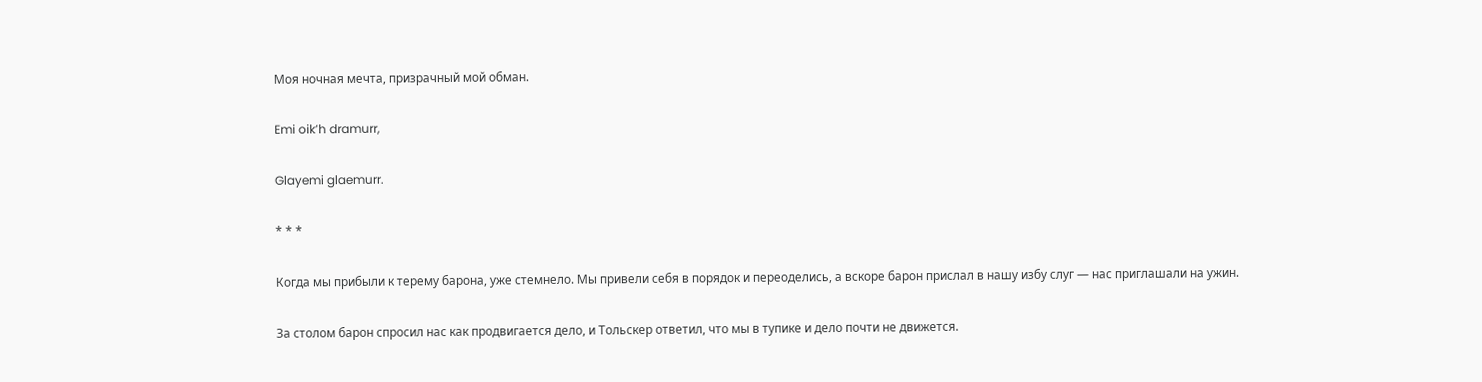Моя ночная мечта, призрачный мой обман.

Emi oik’h dramurr,

Glayemi glaemurr.

* * *

Когда мы прибыли к терему барона, уже стемнело. Мы привели себя в порядок и переоделись, а вскоре барон прислал в нашу избу слуг — нас приглашали на ужин.

За столом барон спросил нас как продвигается дело, и Тольскер ответил, что мы в тупике и дело почти не движется.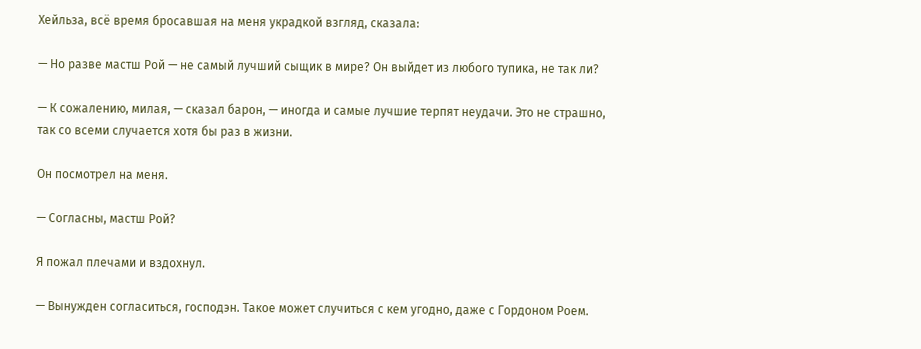Хейльза, всё время бросавшая на меня украдкой взгляд, сказала:

— Но разве мастш Рой — не самый лучший сыщик в мире? Он выйдет из любого тупика, не так ли?

— К сожалению, милая, — сказал барон, — иногда и самые лучшие терпят неудачи. Это не страшно, так со всеми случается хотя бы раз в жизни.

Он посмотрел на меня.

— Согласны, мастш Рой?

Я пожал плечами и вздохнул.

— Вынужден согласиться, господэн. Такое может случиться с кем угодно, даже с Гордоном Роем.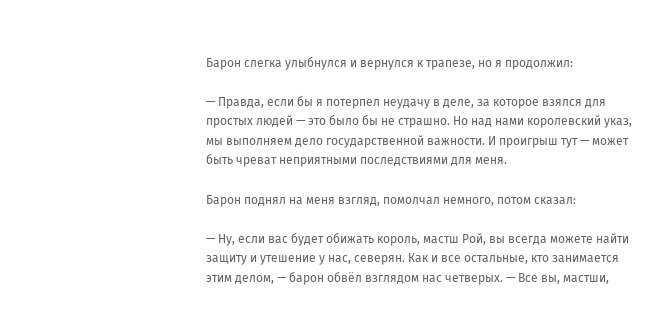Барон слегка улыбнулся и вернулся к трапезе, но я продолжил:

— Правда, если бы я потерпел неудачу в деле, за которое взялся для простых людей — это было бы не страшно. Но над нами королевский указ, мы выполняем дело государственной важности. И проигрыш тут — может быть чреват неприятными последствиями для меня.

Барон поднял на меня взгляд, помолчал немного, потом сказал:

— Ну, если вас будет обижать король, мастш Рой, вы всегда можете найти защиту и утешение у нас, северян. Как и все остальные, кто занимается этим делом, — барон обвёл взглядом нас четверых. — Все вы, мастши,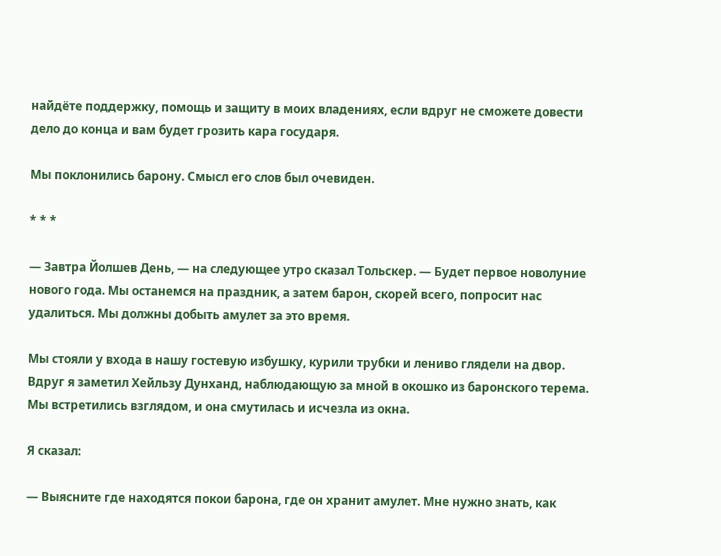найдёте поддержку, помощь и защиту в моих владениях, если вдруг не сможете довести дело до конца и вам будет грозить кара государя.

Мы поклонились барону. Смысл его слов был очевиден.

* * *

— Завтра Йолшев День, — на следующее утро сказал Тольскер. — Будет первое новолуние нового года. Мы останемся на праздник, а затем барон, скорей всего, попросит нас удалиться. Мы должны добыть амулет за это время.

Мы стояли у входа в нашу гостевую избушку, курили трубки и лениво глядели на двор. Вдруг я заметил Хейльзу Дунханд, наблюдающую за мной в окошко из баронского терема. Мы встретились взглядом, и она смутилась и исчезла из окна.

Я сказал:

— Выясните где находятся покои барона, где он хранит амулет. Мне нужно знать, как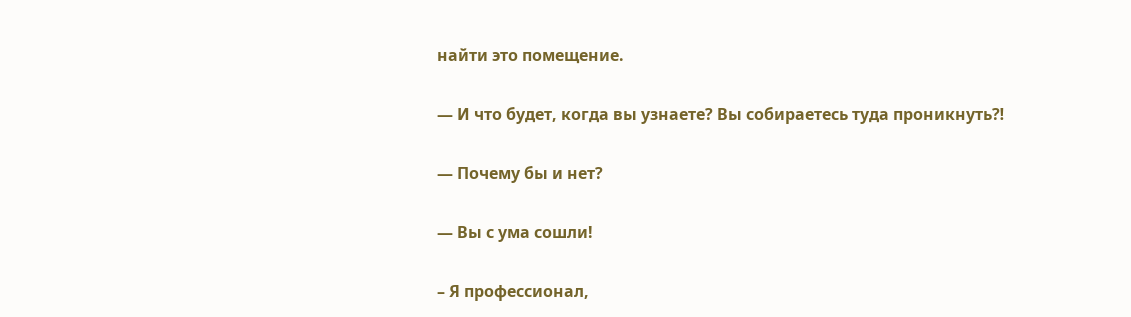найти это помещение.

— И что будет, когда вы узнаете? Вы собираетесь туда проникнуть⁈

— Почему бы и нет?

— Вы с ума сошли!

– Я профессионал,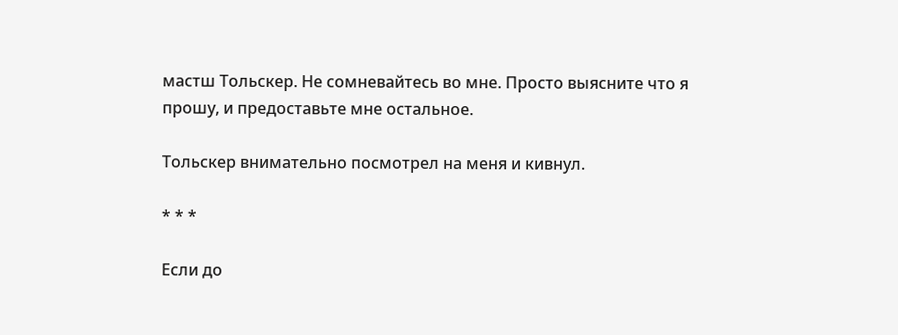мастш Тольскер. Не сомневайтесь во мне. Просто выясните что я прошу, и предоставьте мне остальное.

Тольскер внимательно посмотрел на меня и кивнул.

* * *

Если до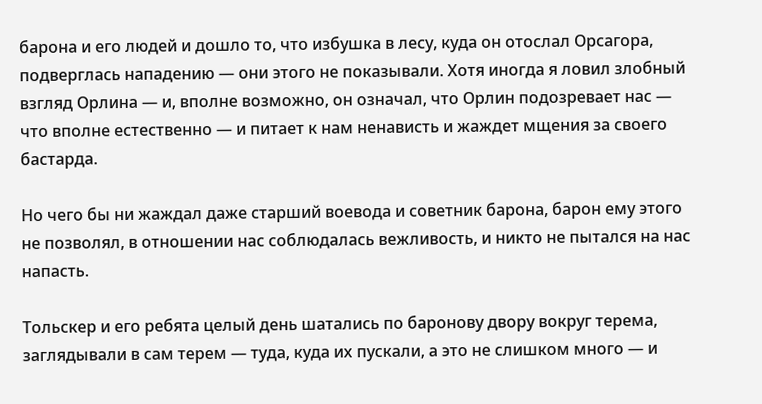барона и его людей и дошло то, что избушка в лесу, куда он отослал Орсагора, подверглась нападению — они этого не показывали. Хотя иногда я ловил злобный взгляд Орлина — и, вполне возможно, он означал, что Орлин подозревает нас — что вполне естественно — и питает к нам ненависть и жаждет мщения за своего бастарда.

Но чего бы ни жаждал даже старший воевода и советник барона, барон ему этого не позволял, в отношении нас соблюдалась вежливость, и никто не пытался на нас напасть.

Тольскер и его ребята целый день шатались по баронову двору вокруг терема, заглядывали в сам терем — туда, куда их пускали, а это не слишком много — и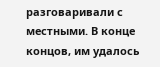разговаривали с местными. В конце концов, им удалось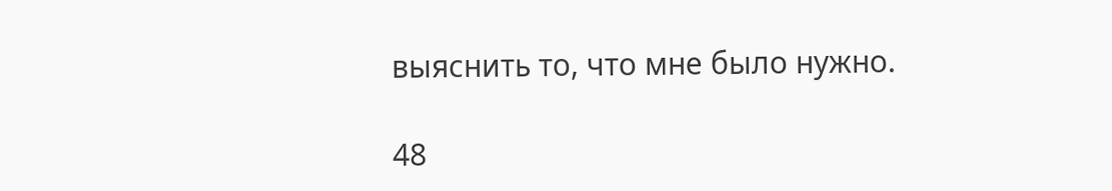выяснить то, что мне было нужно.

48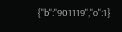{"b":"901119","o":1}